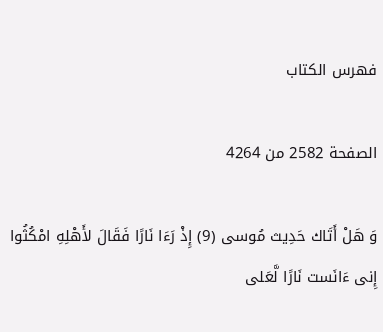فهرس الكتاب

الصفحة 2582 من 4264

وَ هَلْ أَتَاك حَدِيث مُوسى (9) إِذْ رَءَا نَارًا فَقَالَ لأَهْلِهِ امْكُثُوا إِنى ءَانَست نَارًا لَّعَلى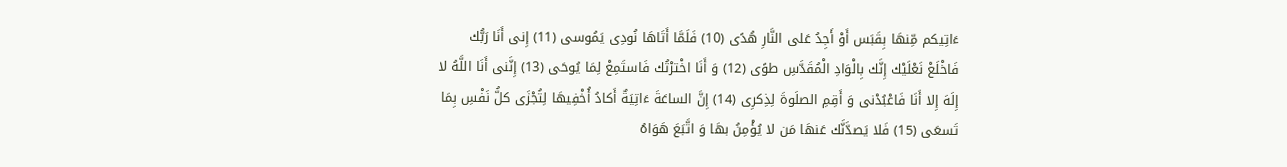ءَاتِيكم مِّنهَا بِقَبَس أَوْ أَجِدُ عَلى النَّارِ هُدًى (10) فَلَمَّا أَتَاهَا نُودِى يَمُوسى (11) إِنى أَنَا رَبُّك فَاخْلَعْ نَعْلَيْك إِنَّك بِالْوَادِ الْمُقَدَّسِ طوًى (12) وَ أَنَا اخْترْتُك فَاستَمِعْ لِمَا يُوحَى (13) إِنَّنى أَنَا اللَّهُ لا إِلَهَ إِلا أَنَا فَاعْبُدْنى وَ أَقِمِ الصلَوةَ لِذِكرِى (14) إِنَّ الساعَةَ ءَاتِيَةٌ أَكادُ أُخْفِيهَا لِتُجْزَى كلُّ نَفْسِ بِمَا تَسعَى (15) فَلا يَصدَّنَّك عَنهَا مَن لا يُؤْمِنُ بهَا وَ اتَّبَعَ هَوَاهُ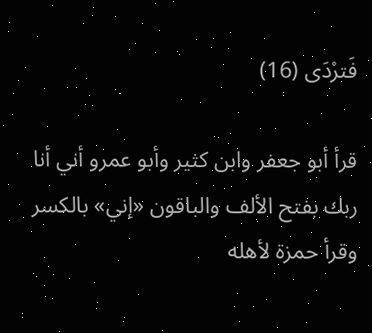فَترْدَى (16)

قرأ أبو جعفر وابن كثير وأبو عمرو أني أنا ربك بفتح الألف والباقون «إني» بالكسر وقرأ حمزة لأهله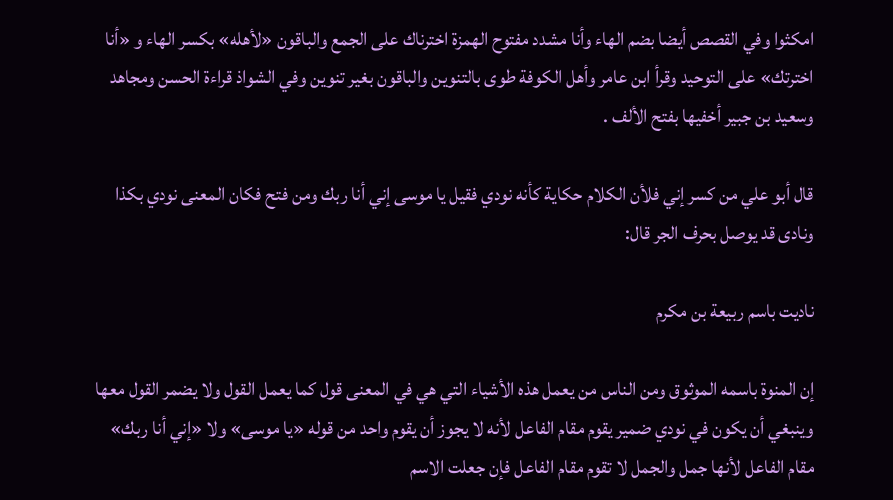امكثوا وفي القصص أيضا بضم الهاء وأنا مشدد مفتوح الهمزة اخترناك على الجمع والباقون «لأهله» بكسر الهاء و «أنا اخترتك» على التوحيد وقرأ ابن عامر وأهل الكوفة طوى بالتنوين والباقون بغير تنوين وفي الشواذ قراءة الحسن ومجاهد وسعيد بن جبير أخفيها بفتح الألف .

قال أبو علي من كسر إني فلأن الكلام حكاية كأنه نودي فقيل يا موسى إني أنا ربك ومن فتح فكان المعنى نودي بكذا ونادى قد يوصل بحرف الجر قال:

ناديت باسم ربيعة بن مكرم

إن المنوة باسمه الموثوق ومن الناس من يعمل هذه الأشياء التي هي في المعنى قول كما يعمل القول ولا يضمر القول معها وينبغي أن يكون في نودي ضمير يقوم مقام الفاعل لأنه لا يجوز أن يقوم واحد من قوله «يا موسى» ولا «إني أنا ربك» مقام الفاعل لأنها جمل والجمل لا تقوم مقام الفاعل فإن جعلت الاسم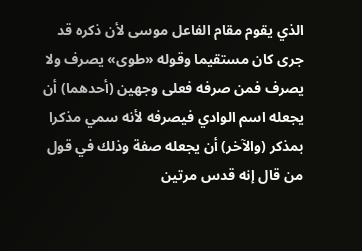الذي يقوم مقام الفاعل موسى لأن ذكره قد جرى كان مستقيما وقوله «طوى» يصرف ولا يصرف فمن صرفه فعلى وجهين (أحدهما) أن يجعله اسم الوادي فيصرفه لأنه سمي مذكرا بمذكر (والآخر) أن يجعله صفة وذلك في قول من قال إنه قدس مرتين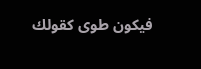فيكون طوى كقولك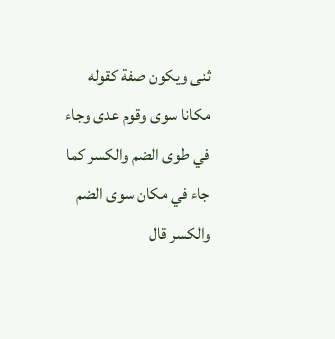ثنى ويكون صفة كقوله مكانا سوى وقوم عدى وجاء في طوى الضم والكسر كما جاء في مكان سوى الضم والكسر قال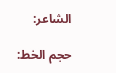الشاعر:

حجم الخط: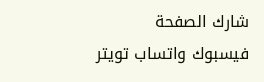شارك الصفحة
فيسبوك واتساب تويتر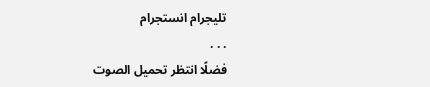تليجرام انستجرام
. . .
فضلًا انتظر تحميل الصوت